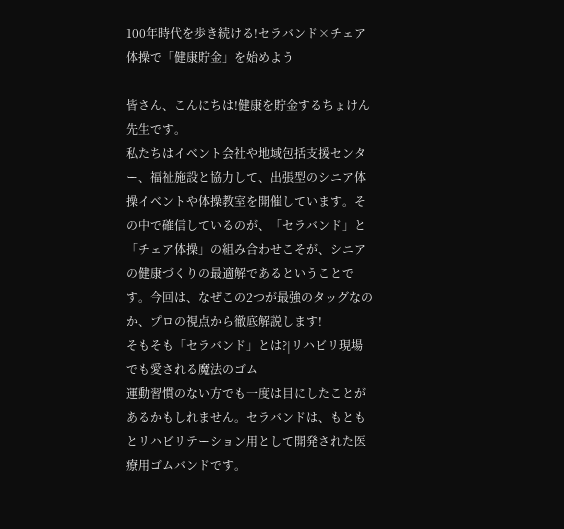100年時代を歩き続ける!セラバンド×チェア体操で「健康貯金」を始めよう

皆さん、こんにちは!健康を貯金するちょけん先生です。
私たちはイベント会社や地域包括支援センター、福祉施設と協力して、出張型のシニア体操イベントや体操教室を開催しています。その中で確信しているのが、「セラバンド」と「チェア体操」の組み合わせこそが、シニアの健康づくりの最適解であるということです。今回は、なぜこの2つが最強のタッグなのか、プロの視点から徹底解説します!
そもそも「セラバンド」とは?|リハビリ現場でも愛される魔法のゴム
運動習慣のない方でも一度は目にしたことがあるかもしれません。セラバンドは、もともとリハビリテーション用として開発された医療用ゴムバンドです。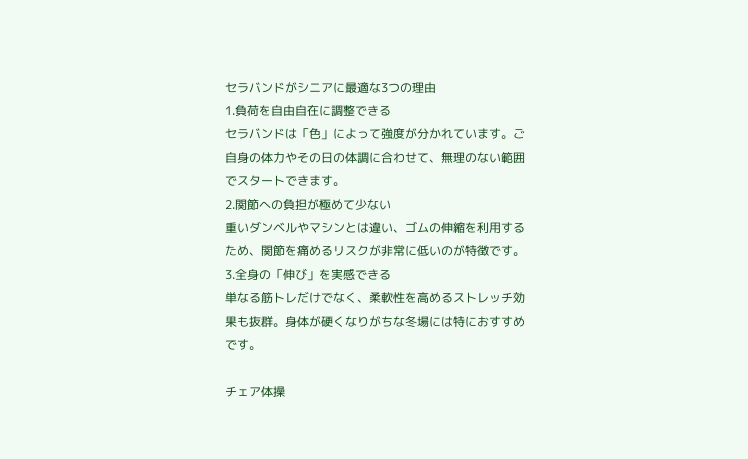セラバンドがシニアに最適な3つの理由
1.負荷を自由自在に調整できる
セラバンドは「色」によって強度が分かれています。ご自身の体力やその日の体調に合わせて、無理のない範囲でスタートできます。
2.関節への負担が極めて少ない
重いダンベルやマシンとは違い、ゴムの伸縮を利用するため、関節を痛めるリスクが非常に低いのが特徴です。
3.全身の「伸び」を実感できる
単なる筋トレだけでなく、柔軟性を高めるストレッチ効果も抜群。身体が硬くなりがちな冬場には特におすすめです。

チェア体操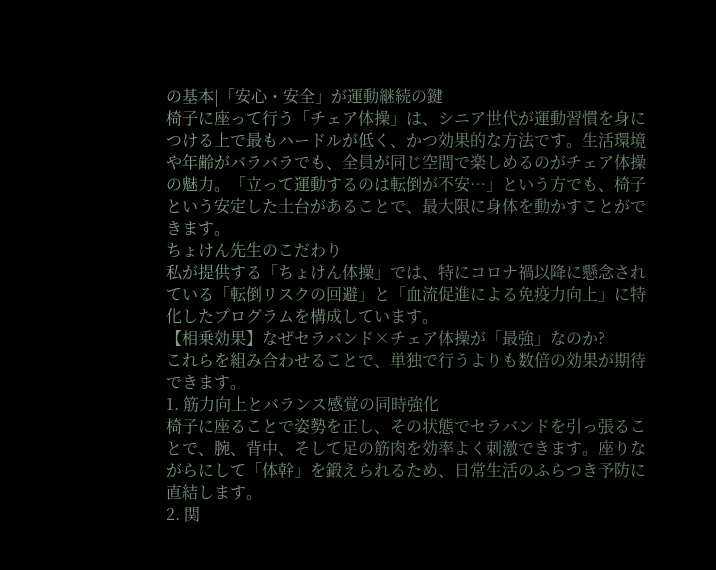の基本|「安心・安全」が運動継続の鍵
椅子に座って行う「チェア体操」は、シニア世代が運動習慣を身につける上で最もハードルが低く、かつ効果的な方法です。生活環境や年齢がバラバラでも、全員が同じ空間で楽しめるのがチェア体操の魅力。「立って運動するのは転倒が不安…」という方でも、椅子という安定した土台があることで、最大限に身体を動かすことができます。
ちょけん先生のこだわり
私が提供する「ちょけん体操」では、特にコロナ禍以降に懸念されている「転倒リスクの回避」と「血流促進による免疫力向上」に特化したプログラムを構成しています。
【相乗効果】なぜセラバンド×チェア体操が「最強」なのか?
これらを組み合わせることで、単独で行うよりも数倍の効果が期待できます。
1. 筋力向上とバランス感覚の同時強化
椅子に座ることで姿勢を正し、その状態でセラバンドを引っ張ることで、腕、背中、そして足の筋肉を効率よく刺激できます。座りながらにして「体幹」を鍛えられるため、日常生活のふらつき予防に直結します。
2. 関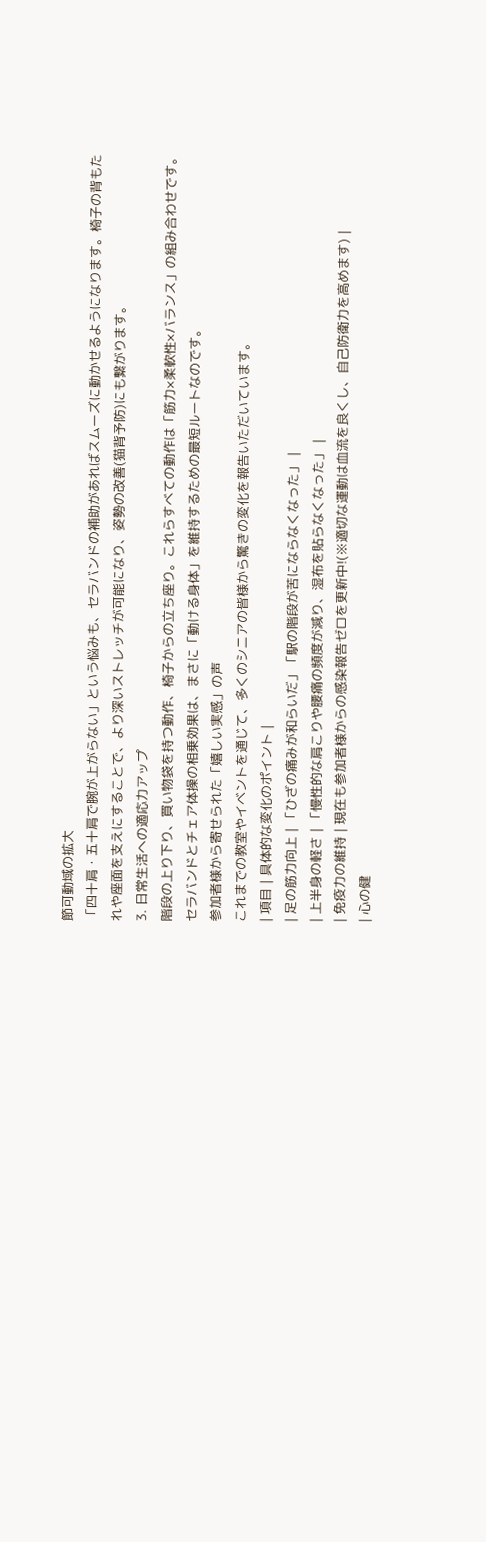節可動域の拡大
「四十肩・五十肩で腕が上がらない」という悩みも、セラバンドの補助があればスムーズに動かせるようになります。椅子の背もたれや座面を支えにすることで、より深いストレッチが可能になり、姿勢の改善(猫背予防)にも繋がります。
3. 日常生活への適応力アップ
階段の上り下り、買い物袋を持つ動作、椅子からの立ち座り。これらすべての動作は「筋力×柔軟性×バランス」の組み合わせです。セラバンドとチェア体操の相乗効果は、まさに「動ける身体」を維持するための最短ルートなのです。
参加者様から寄せられた「嬉しい実感」の声
これまでの教室やイベントを通じて、多くのシニアの皆様から驚きの変化を報告いただいています。
| 項目 | 具体的な変化のポイント |
| 足の筋力向上 | 「ひざの痛みが和らいだ」「駅の階段が苦にならなくなった」 |
| 上半身の軽さ | 「慢性的な肩こりや腰痛の頻度が減り、湿布を貼らなくなった」 |
| 免疫力の維持 | 現在も参加者様からの感染報告ゼロを更新中!(※適切な運動は血流を良くし、自己防衛力を高めます) |
| 心の健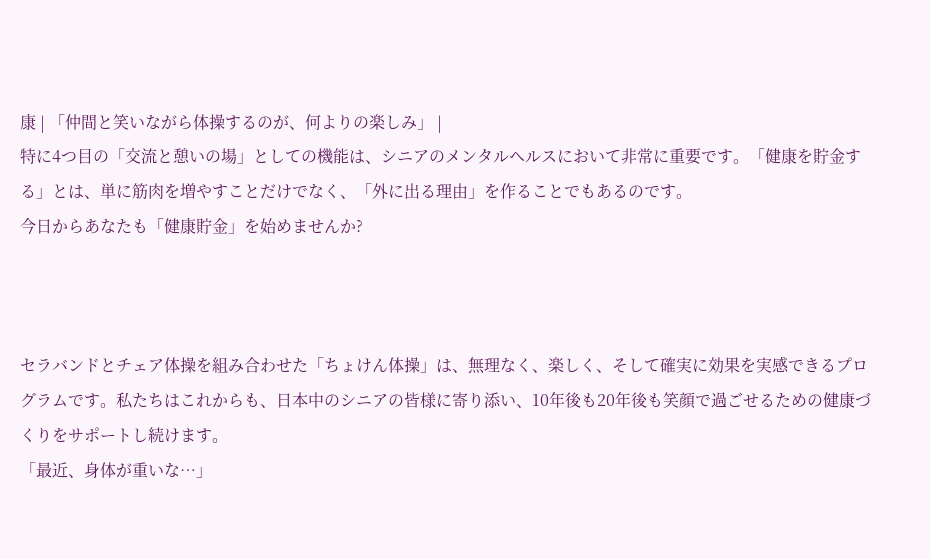康 | 「仲間と笑いながら体操するのが、何よりの楽しみ」 |
特に4つ目の「交流と憩いの場」としての機能は、シニアのメンタルヘルスにおいて非常に重要です。「健康を貯金する」とは、単に筋肉を増やすことだけでなく、「外に出る理由」を作ることでもあるのです。
今日からあなたも「健康貯金」を始めませんか?



セラバンドとチェア体操を組み合わせた「ちょけん体操」は、無理なく、楽しく、そして確実に効果を実感できるプログラムです。私たちはこれからも、日本中のシニアの皆様に寄り添い、10年後も20年後も笑顔で過ごせるための健康づくりをサポートし続けます。
「最近、身体が重いな…」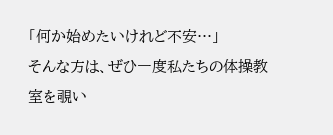「何か始めたいけれど不安…」
そんな方は、ぜひ一度私たちの体操教室を覗い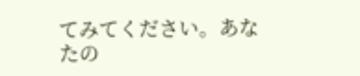てみてください。あなたの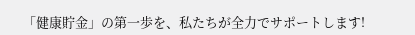「健康貯金」の第一歩を、私たちが全力でサポートします!